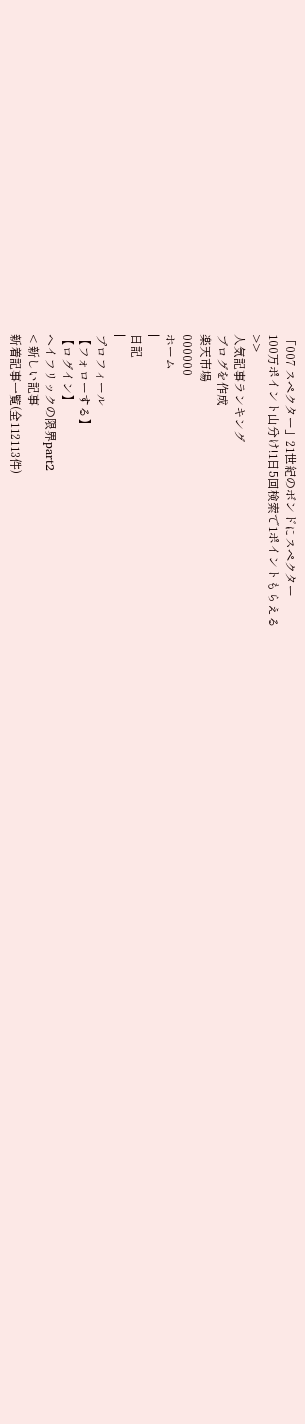「007 スペクター」21世紀のボンドにスペクター
100万ポイント山分け!1日5回検索で1ポイントもらえる
>>
人気記事ランキング
ブログを作成
楽天市場
000000
ホーム
|
日記
|
プロフィール
【フォローする】
【ログイン】
ヘイフリックの限界part2
< 新しい記事
新着記事一覧(全112113件)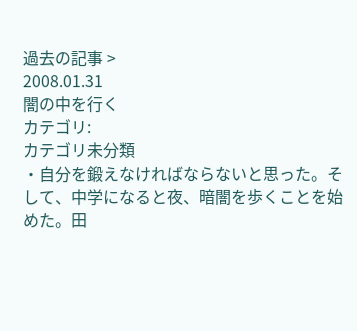過去の記事 >
2008.01.31
闇の中を行く
カテゴリ:
カテゴリ未分類
・自分を鍛えなければならないと思った。そして、中学になると夜、暗闇を歩くことを始めた。田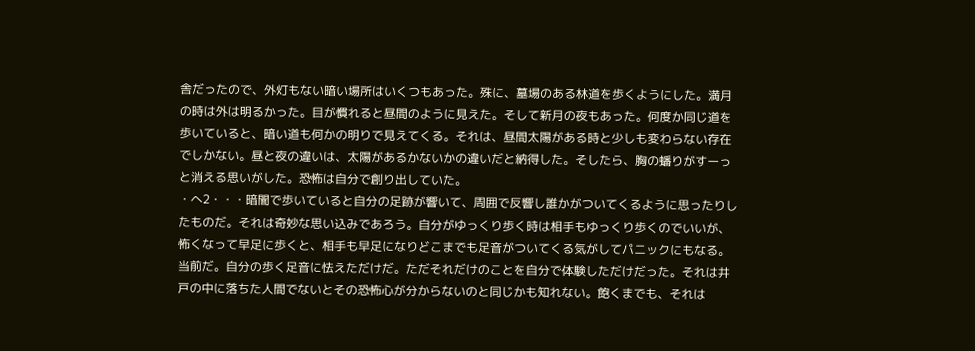舎だったので、外灯もない暗い場所はいくつもあった。殊に、墓場のある林道を歩くようにした。満月の時は外は明るかった。目が慣れると昼間のように見えた。そして新月の夜もあった。何度か同じ道を歩いていると、暗い道も何かの明りで見えてくる。それは、昼間太陽がある時と少しも変わらない存在でしかない。昼と夜の違いは、太陽があるかないかの違いだと納得した。そしたら、胸の蟠りがすーっと消える思いがした。恐怖は自分で創り出していた。
・へ2・・・暗闇で歩いていると自分の足跡が響いて、周囲で反響し誰かがついてくるように思ったりしたものだ。それは奇妙な思い込みであろう。自分がゆっくり歩く時は相手もゆっくり歩くのでいいが、怖くなって早足に歩くと、相手も早足になりどこまでも足音がついてくる気がしてパニックにもなる。当前だ。自分の歩く足音に怯えただけだ。ただそれだけのことを自分で体験しただけだった。それは井戸の中に落ちた人間でないとその恐怖心が分からないのと同じかも知れない。飽くまでも、それは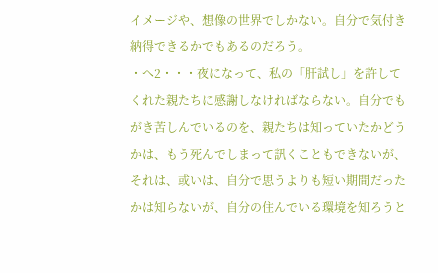イメージや、想像の世界でしかない。自分で気付き納得できるかでもあるのだろう。
・へ2・・・夜になって、私の「肝試し」を許してくれた親たちに感謝しなければならない。自分でもがき苦しんでいるのを、親たちは知っていたかどうかは、もう死んでしまって訊くこともできないが、それは、或いは、自分で思うよりも短い期間だったかは知らないが、自分の住んでいる環境を知ろうと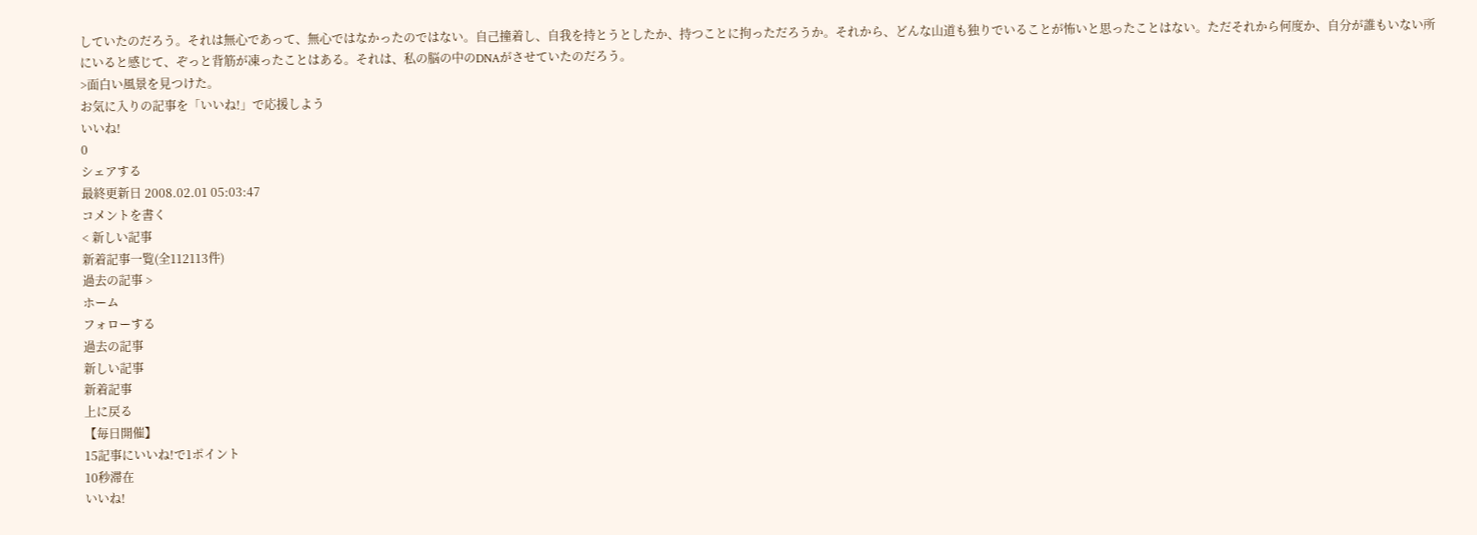していたのだろう。それは無心であって、無心ではなかったのではない。自己撞着し、自我を持とうとしたか、持つことに拘っただろうか。それから、どんな山道も独りでいることが怖いと思ったことはない。ただそれから何度か、自分が誰もいない所にいると感じて、ぞっと背筋が凍ったことはある。それは、私の脳の中のDNAがさせていたのだろう。
>面白い風景を見つけた。
お気に入りの記事を「いいね!」で応援しよう
いいね!
0
シェアする
最終更新日 2008.02.01 05:03:47
コメントを書く
< 新しい記事
新着記事一覧(全112113件)
過去の記事 >
ホーム
フォローする
過去の記事
新しい記事
新着記事
上に戻る
【毎日開催】
15記事にいいね!で1ポイント
10秒滞在
いいね!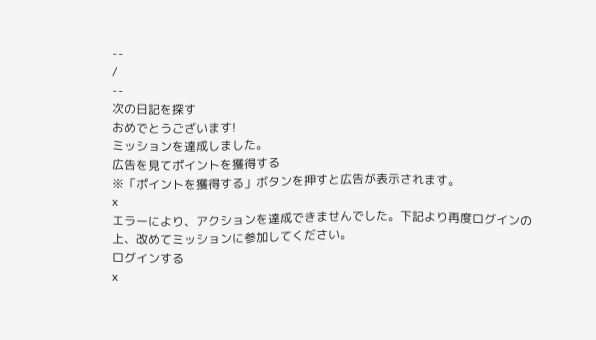--
/
--
次の日記を探す
おめでとうございます!
ミッションを達成しました。
広告を見てポイントを獲得する
※「ポイントを獲得する」ボタンを押すと広告が表示されます。
x
エラーにより、アクションを達成できませんでした。下記より再度ログインの上、改めてミッションに参加してください。
ログインする
x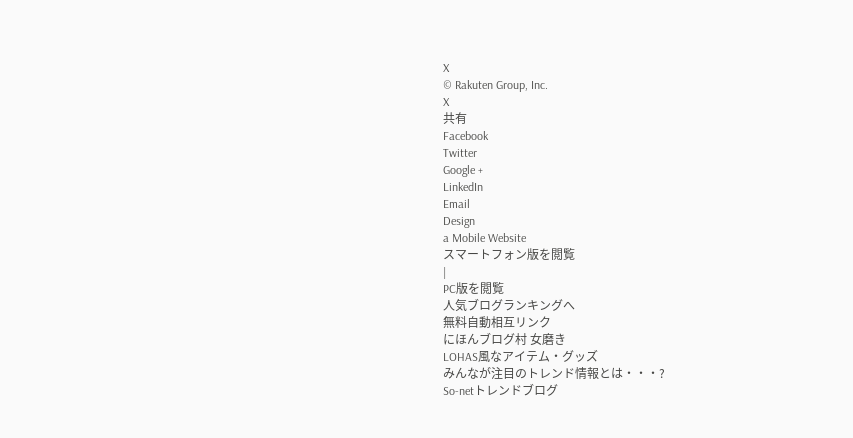X
© Rakuten Group, Inc.
X
共有
Facebook
Twitter
Google +
LinkedIn
Email
Design
a Mobile Website
スマートフォン版を閲覧
|
PC版を閲覧
人気ブログランキングへ
無料自動相互リンク
にほんブログ村 女磨き
LOHAS風なアイテム・グッズ
みんなが注目のトレンド情報とは・・・?
So-netトレンドブログ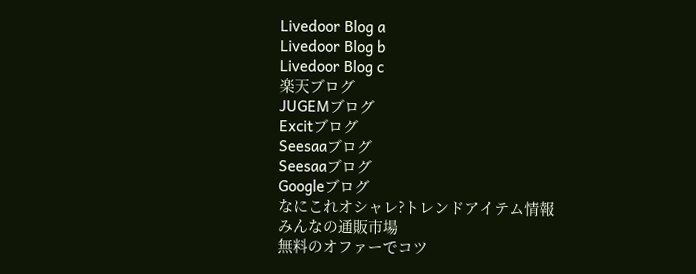Livedoor Blog a
Livedoor Blog b
Livedoor Blog c
楽天ブログ
JUGEMブログ
Excitブログ
Seesaaブログ
Seesaaブログ
Googleブログ
なにこれオシャレ?トレンドアイテム情報
みんなの通販市場
無料のオファーでコツ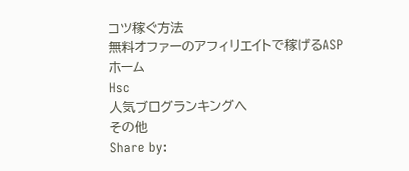コツ稼ぐ方法
無料オファーのアフィリエイトで稼げるASP
ホーム
Hsc
人気ブログランキングへ
その他
Share by: